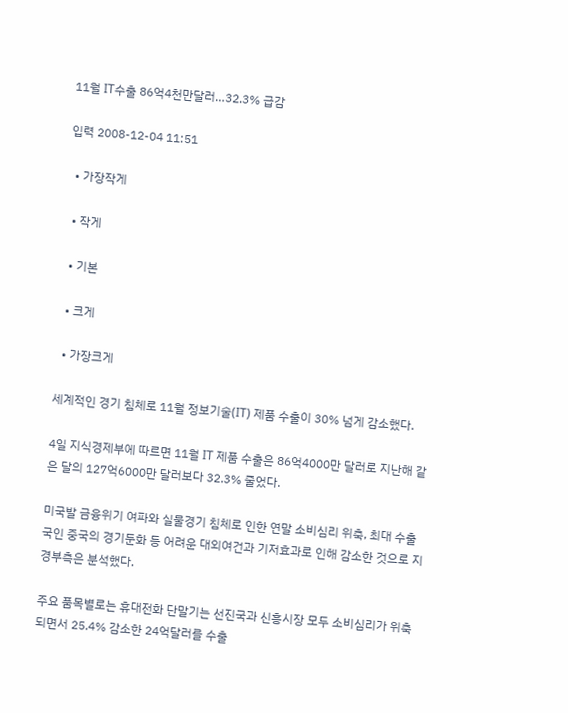11월 IT수출 86억4천만달러…32.3% 급감

입력 2008-12-04 11:51

  • 가장작게

  • 작게

  • 기본

  • 크게

  • 가장크게

세계적인 경기 침체로 11월 정보기술(IT) 제품 수출이 30% 넘게 감소했다.

4일 지식경제부에 따르면 11월 IT 제품 수출은 86억4000만 달러로 지난해 같은 달의 127억6000만 달러보다 32.3% 줄었다.

미국발 금융위기 여파와 실물경기 침체로 인한 연말 소비심리 위축, 최대 수출국인 중국의 경기둔화 등 어려운 대외여건과 기저효과로 인해 감소한 것으로 지경부측은 분석했다.

주요 품목별로는 휴대전화 단말기는 선진국과 신흥시장 모두 소비심리가 위축되면서 25.4% 감소한 24억달러를 수출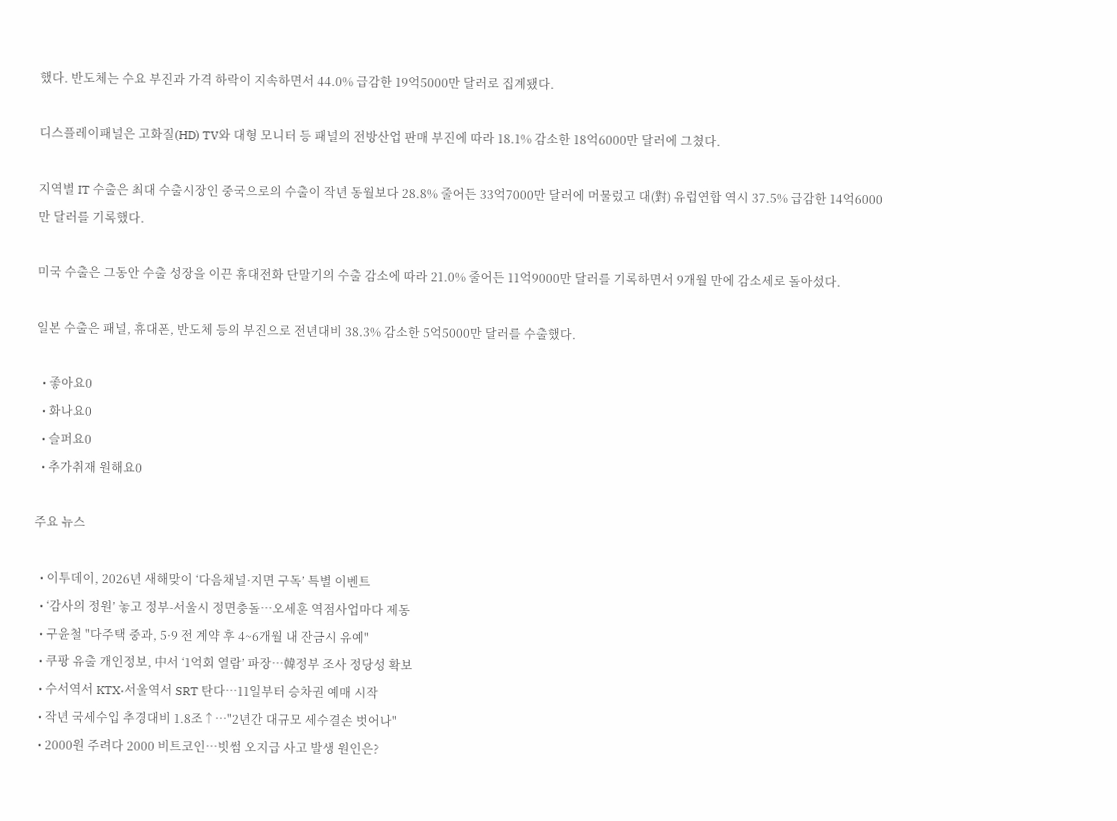했다. 반도체는 수요 부진과 가격 하락이 지속하면서 44.0% 급감한 19억5000만 달러로 집계됐다.

디스플레이패널은 고화질(HD) TV와 대형 모니터 등 패널의 전방산업 판매 부진에 따라 18.1% 감소한 18억6000만 달러에 그쳤다.

지역별 IT 수출은 최대 수출시장인 중국으로의 수출이 작년 동월보다 28.8% 줄어든 33억7000만 달러에 머물렀고 대(對) 유럽연합 역시 37.5% 급감한 14억6000만 달러를 기록했다.

미국 수출은 그동안 수출 성장을 이끈 휴대전화 단말기의 수출 감소에 따라 21.0% 줄어든 11억9000만 달러를 기록하면서 9개월 만에 감소세로 돌아섰다.

일본 수출은 패널, 휴대폰, 반도체 등의 부진으로 전년대비 38.3% 감소한 5억5000만 달러를 수출했다.

  • 좋아요0
  • 화나요0
  • 슬퍼요0
  • 추가취재 원해요0

주요 뉴스

  • 이투데이, 2026년 새해맞이 ‘다음채널·지면 구독’ 특별 이벤트
  • ‘감사의 정원’ 놓고 정부-서울시 정면충돌…오세훈 역점사업마다 제동
  • 구윤철 "다주택 중과, 5·9 전 계약 후 4~6개월 내 잔금시 유예"
  • 쿠팡 유출 개인정보, 中서 ‘1억회 열람’ 파장…韓정부 조사 정당성 확보
  • 수서역서 KTX·서울역서 SRT 탄다…11일부터 승차권 예매 시작
  • 작년 국세수입 추경대비 1.8조↑…"2년간 대규모 세수결손 벗어나"
  • 2000원 주려다 2000 비트코인…빗썸 오지급 사고 발생 원인은?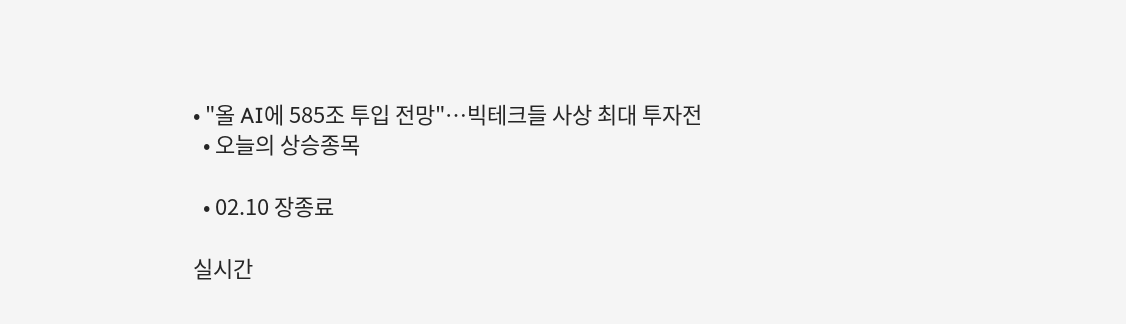• "올 AI에 585조 투입 전망"…빅테크들 사상 최대 투자전
  • 오늘의 상승종목

  • 02.10 장종료

실시간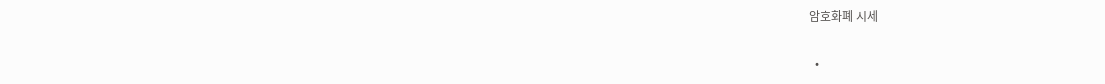암호화폐 시세

  •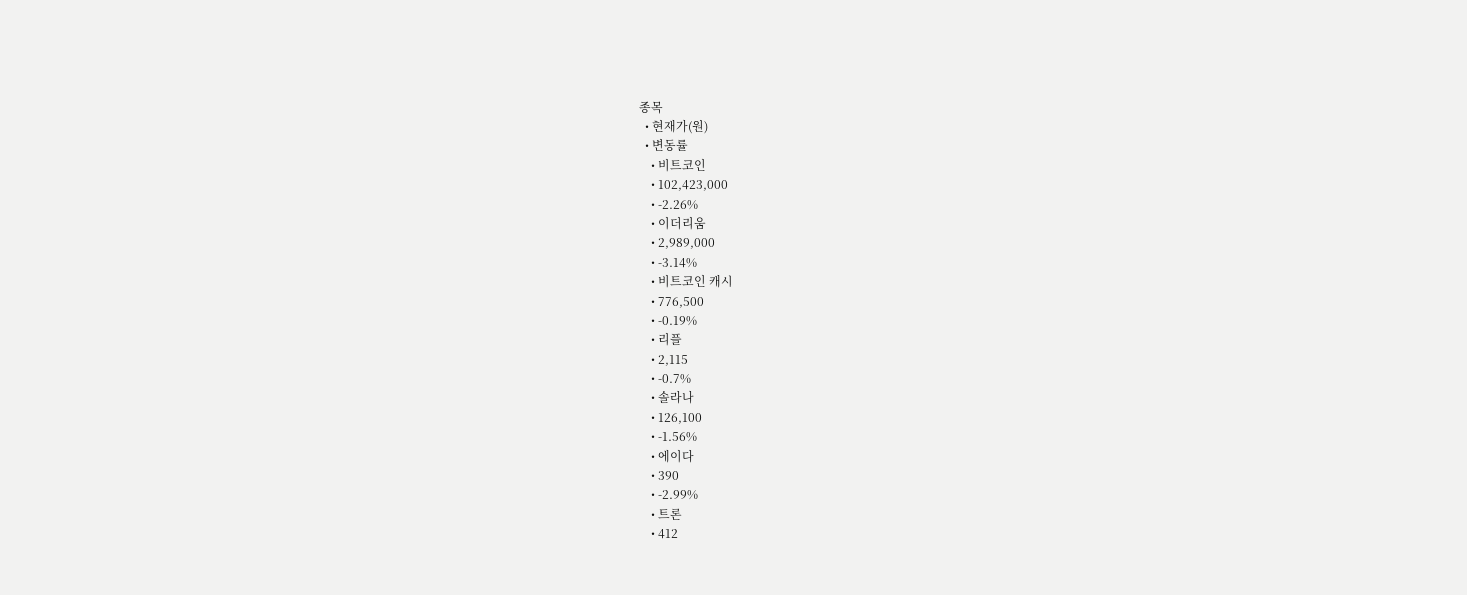종목
  • 현재가(원)
  • 변동률
    • 비트코인
    • 102,423,000
    • -2.26%
    • 이더리움
    • 2,989,000
    • -3.14%
    • 비트코인 캐시
    • 776,500
    • -0.19%
    • 리플
    • 2,115
    • -0.7%
    • 솔라나
    • 126,100
    • -1.56%
    • 에이다
    • 390
    • -2.99%
    • 트론
    • 412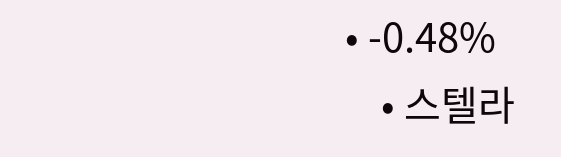• -0.48%
    • 스텔라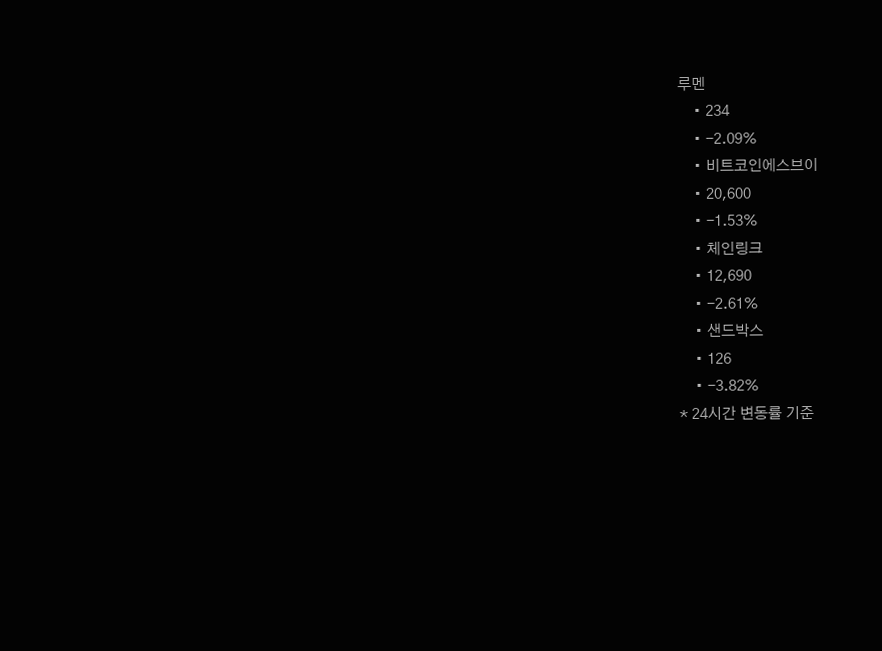루멘
    • 234
    • -2.09%
    • 비트코인에스브이
    • 20,600
    • -1.53%
    • 체인링크
    • 12,690
    • -2.61%
    • 샌드박스
    • 126
    • -3.82%
* 24시간 변동률 기준